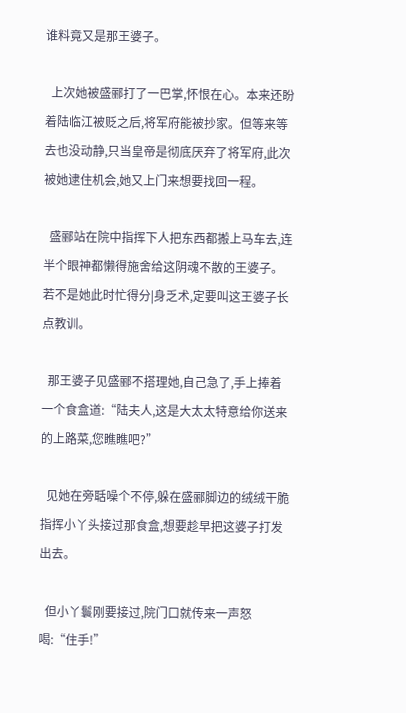谁料竟又是那王婆子。

  上次她被盛郦打了一巴掌,怀恨在心。本来还盼着陆临江被贬之后,将军府能被抄家。但等来等去也没动静,只当皇帝是彻底厌弃了将军府,此次被她逮住机会,她又上门来想要找回一程。

  盛郦站在院中指挥下人把东西都搬上马车去,连半个眼神都懒得施舍给这阴魂不散的王婆子。若不是她此时忙得分|身乏术,定要叫这王婆子长点教训。

  那王婆子见盛郦不搭理她,自己急了,手上捧着一个食盒道:“陆夫人,这是大太太特意给你送来的上路菜,您瞧瞧吧?”

  见她在旁聒噪个不停,躲在盛郦脚边的绒绒干脆指挥小丫头接过那食盒,想要趁早把这婆子打发出去。

  但小丫鬟刚要接过,院门口就传来一声怒喝:“住手!”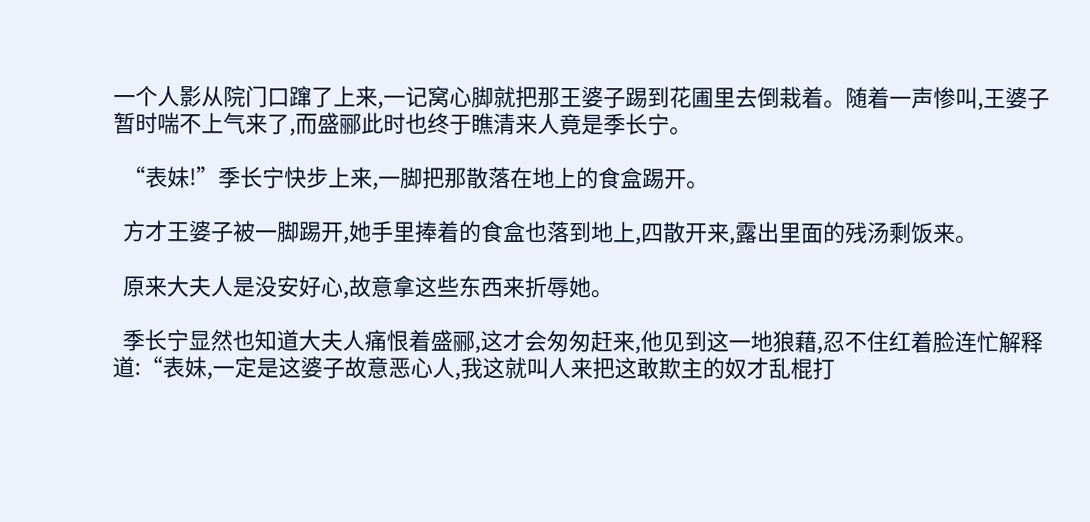一个人影从院门口蹿了上来,一记窝心脚就把那王婆子踢到花圃里去倒栽着。随着一声惨叫,王婆子暂时喘不上气来了,而盛郦此时也终于瞧清来人竟是季长宁。

  “表妹!”季长宁快步上来,一脚把那散落在地上的食盒踢开。

  方才王婆子被一脚踢开,她手里捧着的食盒也落到地上,四散开来,露出里面的残汤剩饭来。

  原来大夫人是没安好心,故意拿这些东西来折辱她。

  季长宁显然也知道大夫人痛恨着盛郦,这才会匆匆赶来,他见到这一地狼藉,忍不住红着脸连忙解释道:“表妹,一定是这婆子故意恶心人,我这就叫人来把这敢欺主的奴才乱棍打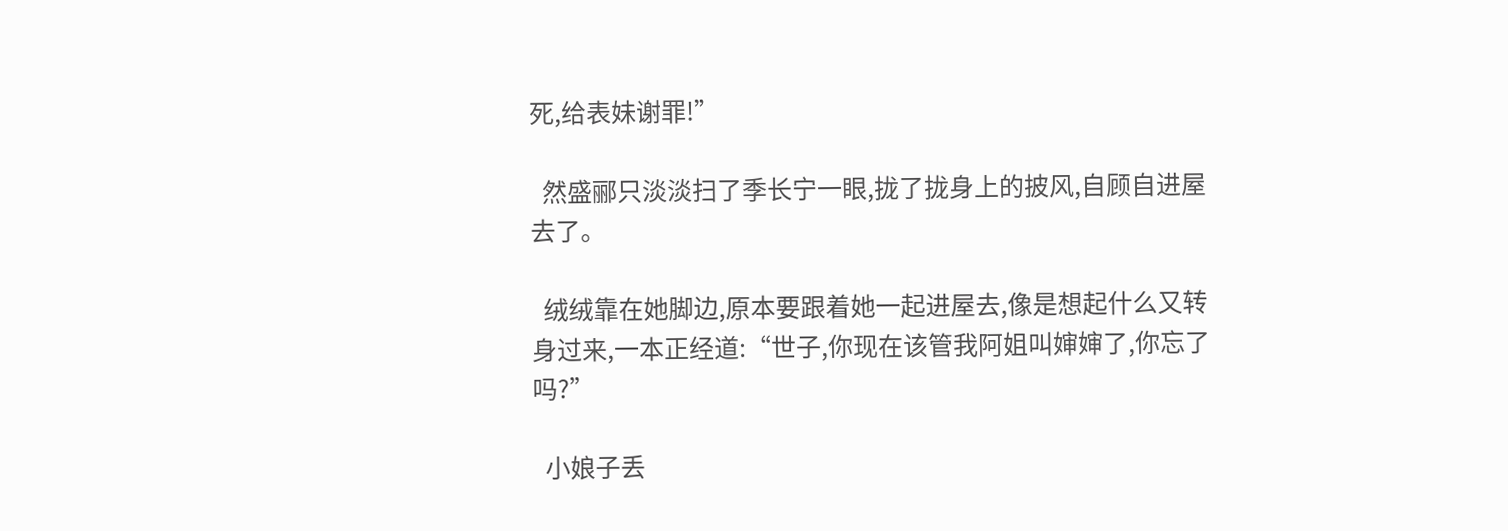死,给表妹谢罪!”

  然盛郦只淡淡扫了季长宁一眼,拢了拢身上的披风,自顾自进屋去了。

  绒绒靠在她脚边,原本要跟着她一起进屋去,像是想起什么又转身过来,一本正经道:“世子,你现在该管我阿姐叫婶婶了,你忘了吗?”

  小娘子丢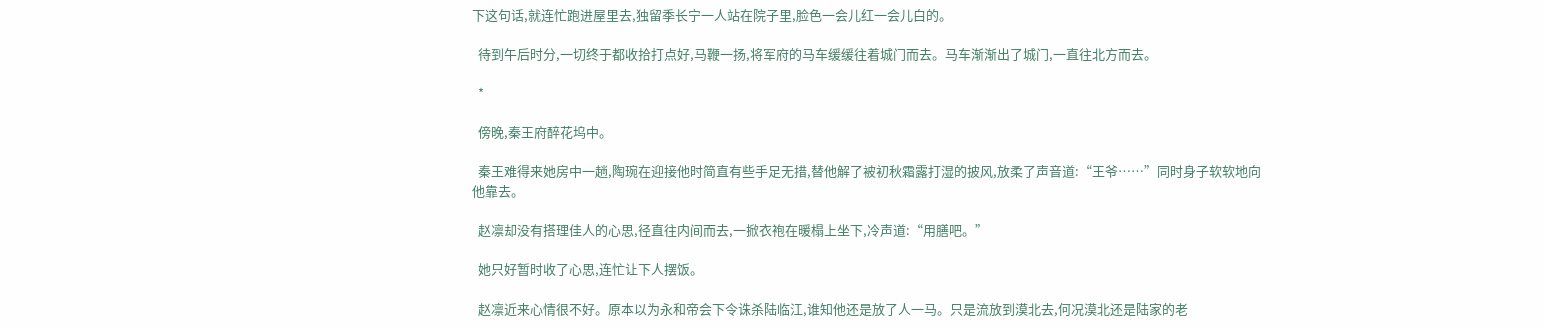下这句话,就连忙跑进屋里去,独留季长宁一人站在院子里,脸色一会儿红一会儿白的。

  待到午后时分,一切终于都收拾打点好,马鞭一扬,将军府的马车缓缓往着城门而去。马车渐渐出了城门,一直往北方而去。

  *

  傍晚,秦王府醉花坞中。

  秦王难得来她房中一趟,陶琬在迎接他时简直有些手足无措,替他解了被初秋霜露打湿的披风,放柔了声音道:“王爷……”同时身子软软地向他靠去。

  赵凛却没有搭理佳人的心思,径直往内间而去,一掀衣袍在暖榻上坐下,冷声道:“用膳吧。”

  她只好暂时收了心思,连忙让下人摆饭。

  赵凛近来心情很不好。原本以为永和帝会下令诛杀陆临江,谁知他还是放了人一马。只是流放到漠北去,何况漠北还是陆家的老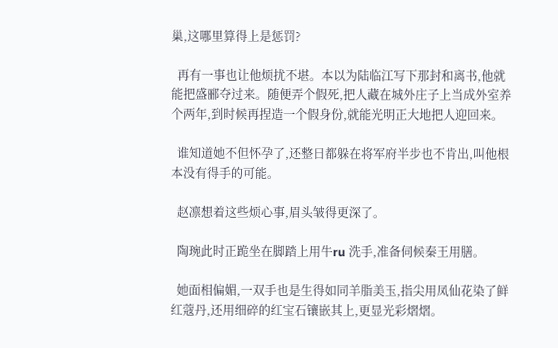巢,这哪里算得上是惩罚?

  再有一事也让他烦扰不堪。本以为陆临江写下那封和离书,他就能把盛郦夺过来。随便弄个假死,把人藏在城外庄子上当成外室养个两年,到时候再捏造一个假身份,就能光明正大地把人迎回来。

  谁知道她不但怀孕了,还整日都躲在将军府半步也不肯出,叫他根本没有得手的可能。

  赵凛想着这些烦心事,眉头皱得更深了。

  陶琬此时正跪坐在脚踏上用牛ru 洗手,准备伺候秦王用膳。

  她面相偏媚,一双手也是生得如同羊脂美玉,指尖用凤仙花染了鲜红蔻丹,还用细碎的红宝石镶嵌其上,更显光彩熠熠。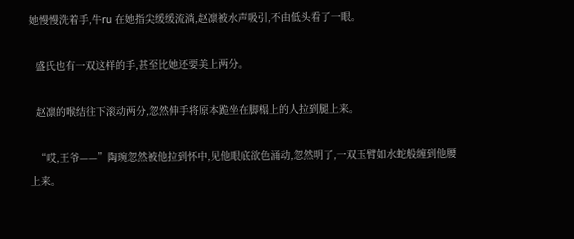她慢慢洗着手,牛ru 在她指尖缓缓流淌,赵凛被水声吸引,不由低头看了一眼。

  盛氏也有一双这样的手,甚至比她还要美上两分。

  赵凛的喉结往下滚动两分,忽然伸手将原本跪坐在脚榻上的人拉到腿上来。

  “哎,王爷——”陶琬忽然被他拉到怀中,见他眼底欲色涌动,忽然明了,一双玉臂如水蛇般缠到他腰上来。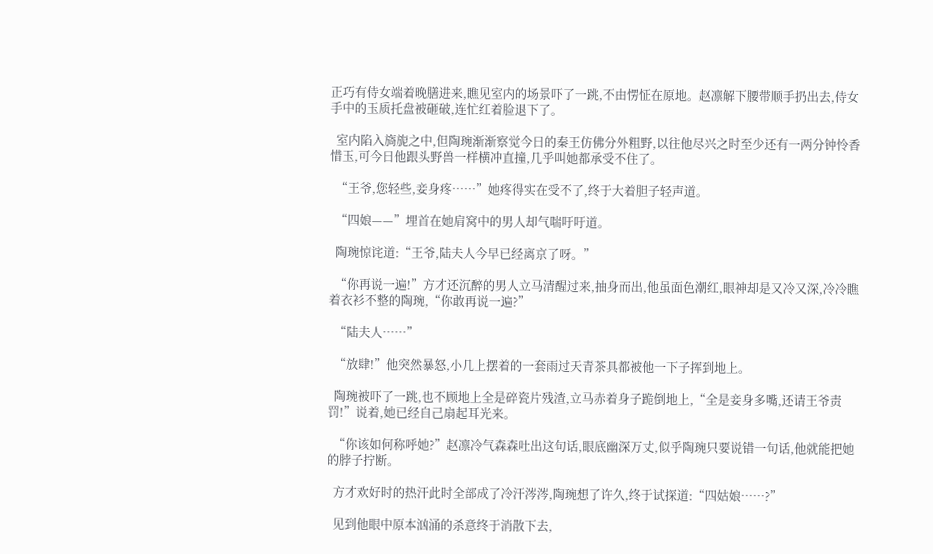正巧有侍女端着晚膳进来,瞧见室内的场景吓了一跳,不由愣怔在原地。赵凛解下腰带顺手扔出去,侍女手中的玉质托盘被砸破,连忙红着脸退下了。

  室内陷入旖旎之中,但陶琬渐渐察觉今日的秦王仿佛分外粗野,以往他尽兴之时至少还有一两分钟怜香惜玉,可今日他跟头野兽一样横冲直撞,几乎叫她都承受不住了。

  “王爷,您轻些,妾身疼……”她疼得实在受不了,终于大着胆子轻声道。

  “四娘——”埋首在她肩窝中的男人却气喘吁吁道。

  陶琬惊诧道:“王爷,陆夫人今早已经离京了呀。”

  “你再说一遍!”方才还沉醉的男人立马清醒过来,抽身而出,他虽面色潮红,眼神却是又冷又深,冷冷瞧着衣衫不整的陶琬,“你敢再说一遍?”

  “陆夫人……”

  “放肆!”他突然暴怒,小几上摆着的一套雨过天青茶具都被他一下子挥到地上。

  陶琬被吓了一跳,也不顾地上全是碎瓷片残渣,立马赤着身子跪倒地上,“全是妾身多嘴,还请王爷责罚!”说着,她已经自己扇起耳光来。

  “你该如何称呼她?”赵凛冷气森森吐出这句话,眼底幽深万丈,似乎陶琬只要说错一句话,他就能把她的脖子拧断。

  方才欢好时的热汗此时全部成了冷汗涔涔,陶琬想了许久,终于试探道:“四姑娘……?”

  见到他眼中原本汹涌的杀意终于消散下去,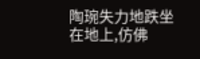陶琬失力地跌坐在地上,仿佛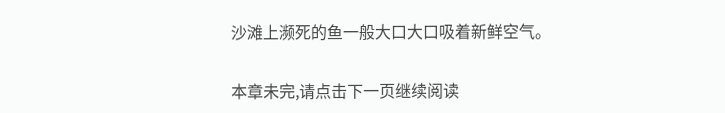沙滩上濒死的鱼一般大口大口吸着新鲜空气。

本章未完,请点击下一页继续阅读